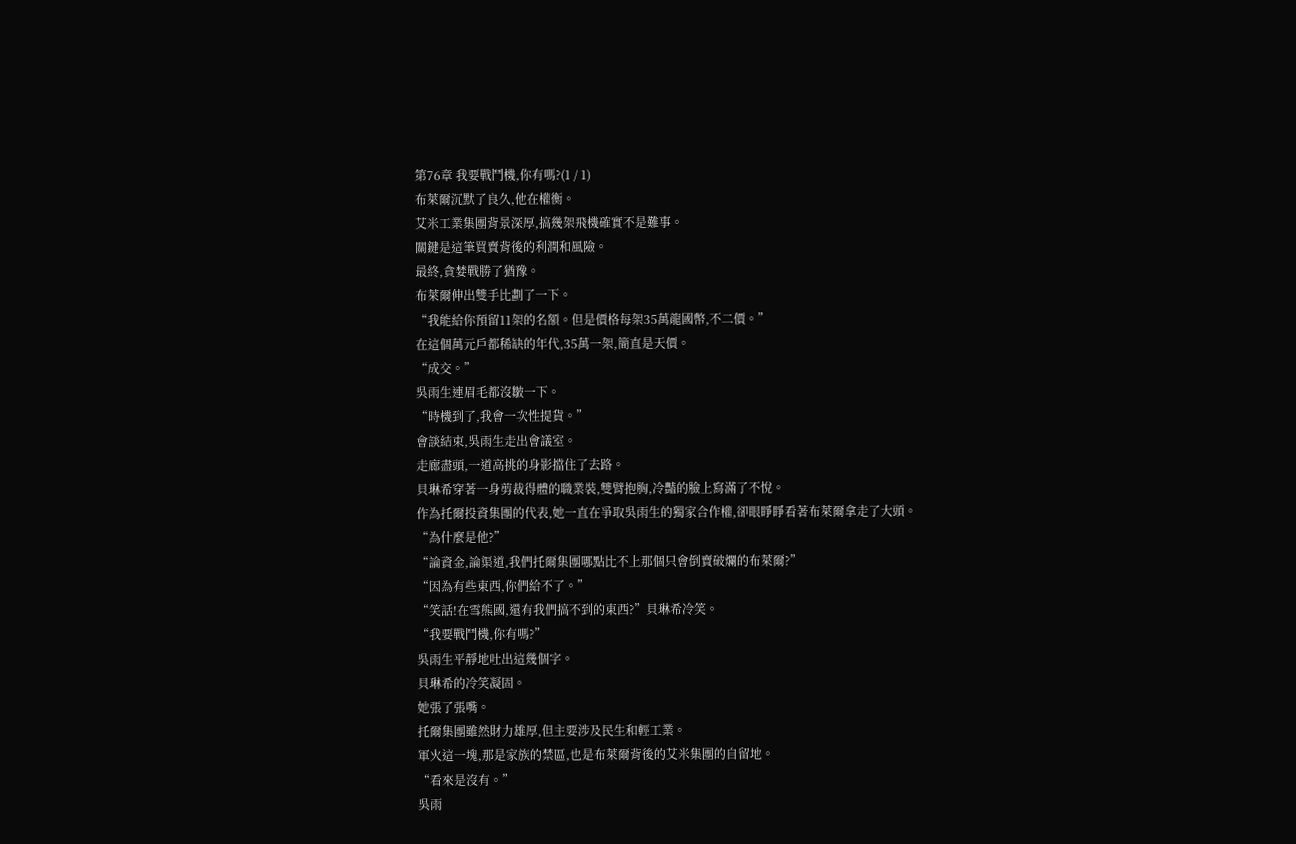第76章 我要戰鬥機,你有嗎?(1 / 1)
布萊爾沉默了良久,他在權衡。
艾米工業集團背景深厚,搞幾架飛機確實不是難事。
關鍵是這筆買賣背後的利潤和風險。
最終,貪婪戰勝了猶豫。
布萊爾伸出雙手比劃了一下。
“我能給你預留11架的名額。但是價格每架35萬龍國幣,不二價。”
在這個萬元戶都稀缺的年代,35萬一架,簡直是天價。
“成交。”
吳雨生連眉毛都沒皺一下。
“時機到了,我會一次性提貨。”
會談結束,吳雨生走出會議室。
走廊盡頭,一道高挑的身影擋住了去路。
貝琳希穿著一身剪裁得體的職業裝,雙臂抱胸,冷豔的臉上寫滿了不悅。
作為托爾投資集團的代表,她一直在爭取吳雨生的獨家合作權,卻眼睜睜看著布萊爾拿走了大頭。
“為什麼是他?”
“論資金,論渠道,我們托爾集團哪點比不上那個只會倒賣破爛的布萊爾?”
“因為有些東西,你們給不了。”
“笑話!在雪熊國,還有我們搞不到的東西?”貝琳希冷笑。
“我要戰鬥機,你有嗎?”
吳雨生平靜地吐出這幾個字。
貝琳希的冷笑凝固。
她張了張嘴。
托爾集團雖然財力雄厚,但主要涉及民生和輕工業。
軍火這一塊,那是家族的禁區,也是布萊爾背後的艾米集團的自留地。
“看來是沒有。”
吳雨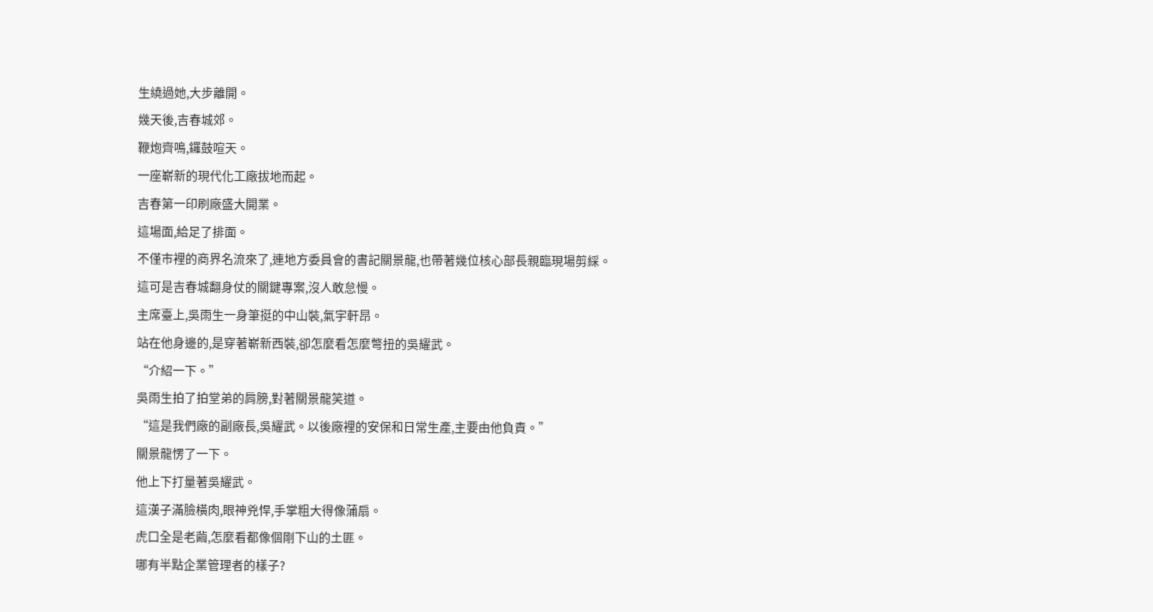生繞過她,大步離開。
幾天後,吉春城郊。
鞭炮齊鳴,鑼鼓喧天。
一座嶄新的現代化工廠拔地而起。
吉春第一印刷廠盛大開業。
這場面,給足了排面。
不僅市裡的商界名流來了,連地方委員會的書記關景龍,也帶著幾位核心部長親臨現場剪綵。
這可是吉春城翻身仗的關鍵專案,沒人敢怠慢。
主席臺上,吳雨生一身筆挺的中山裝,氣宇軒昂。
站在他身邊的,是穿著嶄新西裝,卻怎麼看怎麼彆扭的吳耀武。
“介紹一下。”
吳雨生拍了拍堂弟的肩膀,對著關景龍笑道。
“這是我們廠的副廠長,吳耀武。以後廠裡的安保和日常生產,主要由他負責。”
關景龍愣了一下。
他上下打量著吳耀武。
這漢子滿臉橫肉,眼神兇悍,手掌粗大得像蒲扇。
虎口全是老繭,怎麼看都像個剛下山的土匪。
哪有半點企業管理者的樣子?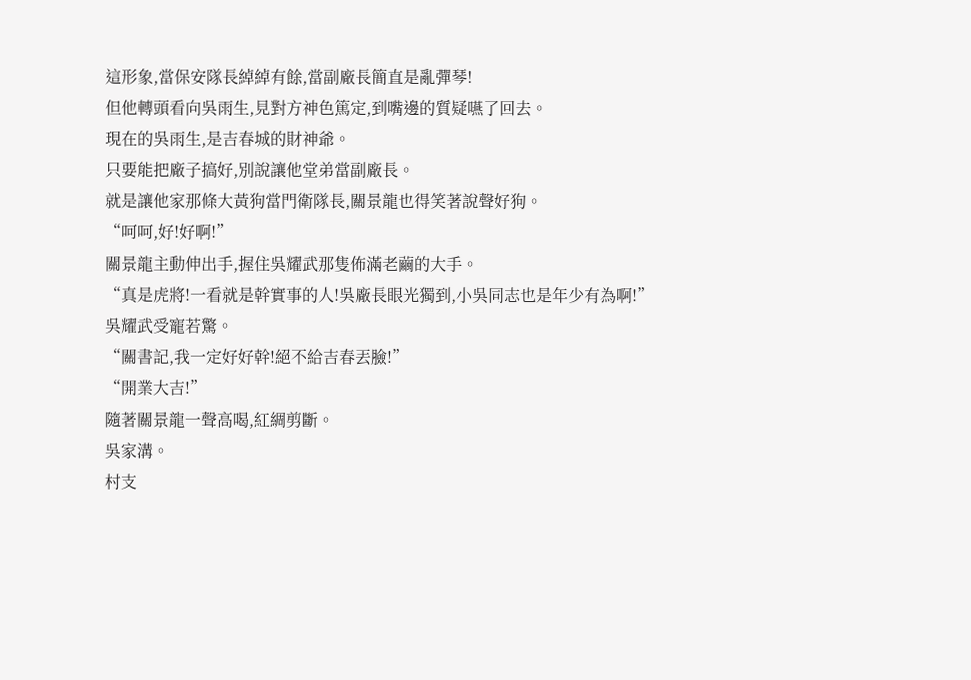這形象,當保安隊長綽綽有餘,當副廠長簡直是亂彈琴!
但他轉頭看向吳雨生,見對方神色篤定,到嘴邊的質疑嚥了回去。
現在的吳雨生,是吉春城的財神爺。
只要能把廠子搞好,別說讓他堂弟當副廠長。
就是讓他家那條大黃狗當門衛隊長,關景龍也得笑著說聲好狗。
“呵呵,好!好啊!”
關景龍主動伸出手,握住吳耀武那隻佈滿老繭的大手。
“真是虎將!一看就是幹實事的人!吳廠長眼光獨到,小吳同志也是年少有為啊!”
吳耀武受寵若驚。
“關書記,我一定好好幹!絕不給吉春丟臉!”
“開業大吉!”
隨著關景龍一聲高喝,紅綢剪斷。
吳家溝。
村支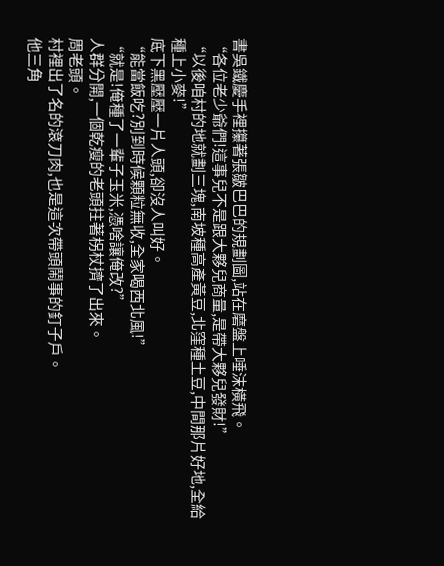書吳鐵慶手裡攥著張皺巴巴的規劃圖,站在磨盤上唾沫橫飛。
“各位老少爺們!這事兒不是跟大夥兒商量,是帶大夥兒發財!”
“以後咱村的地就劃三塊,南坡種高產黃豆,北窪種土豆,中間那片好地,全給種上小麥!”
底下黑壓壓一片人頭,卻沒人叫好。
“能當飯吃?別到時候顆粒無收,全家喝西北風!”
“就是!俺種了一輩子玉米,憑啥讓俺改?”
人群分開,一個乾瘦的老頭拄著柺杖擠了出來。
周老頭。
村裡出了名的滾刀肉,也是這次帶頭鬧事的釘子戶。
他三角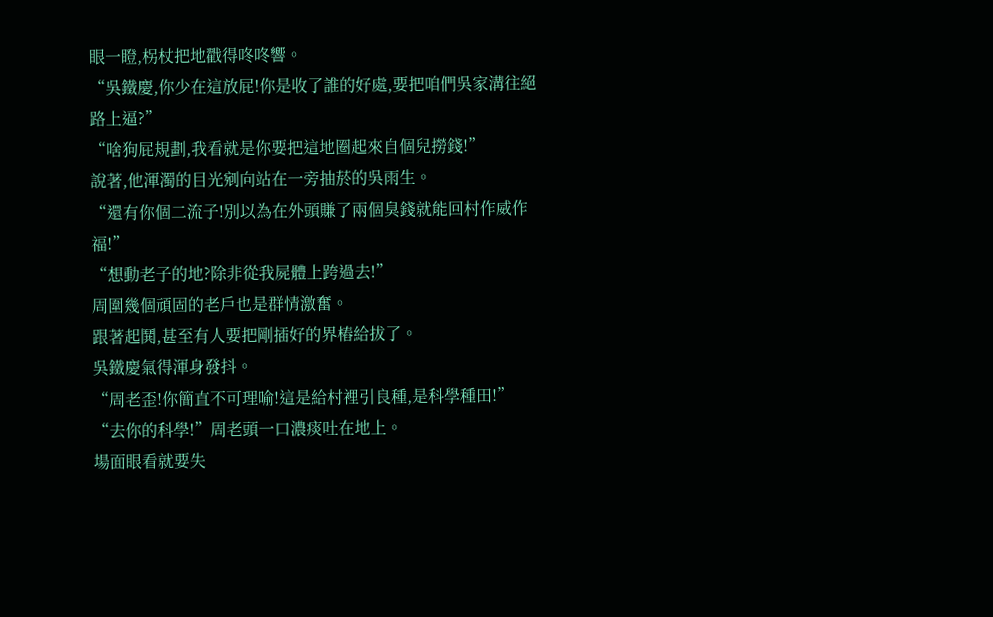眼一瞪,柺杖把地戳得咚咚響。
“吳鐵慶,你少在這放屁!你是收了誰的好處,要把咱們吳家溝往絕路上逼?”
“啥狗屁規劃,我看就是你要把這地圈起來自個兒撈錢!”
說著,他渾濁的目光剜向站在一旁抽菸的吳雨生。
“還有你個二流子!別以為在外頭賺了兩個臭錢就能回村作威作福!”
“想動老子的地?除非從我屍體上跨過去!”
周圍幾個頑固的老戶也是群情激奮。
跟著起鬨,甚至有人要把剛插好的界樁給拔了。
吳鐵慶氣得渾身發抖。
“周老歪!你簡直不可理喻!這是給村裡引良種,是科學種田!”
“去你的科學!”周老頭一口濃痰吐在地上。
場面眼看就要失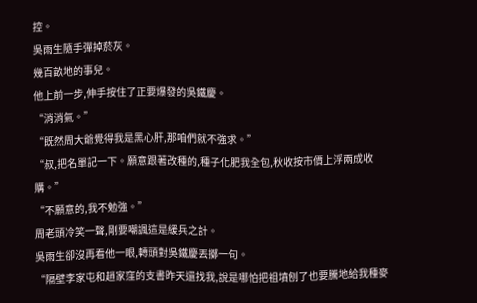控。
吳雨生隨手彈掉菸灰。
幾百畝地的事兒。
他上前一步,伸手按住了正要爆發的吳鐵慶。
“消消氣。”
“既然周大爺覺得我是黑心肝,那咱們就不強求。”
“叔,把名單記一下。願意跟著改種的,種子化肥我全包,秋收按市價上浮兩成收購。”
“不願意的,我不勉強。”
周老頭冷笑一聲,剛要嘲諷這是緩兵之計。
吳雨生卻沒再看他一眼,轉頭對吳鐵慶丟擲一句。
“隔壁李家屯和趙家窪的支書昨天還找我,說是哪怕把祖墳刨了也要騰地給我種麥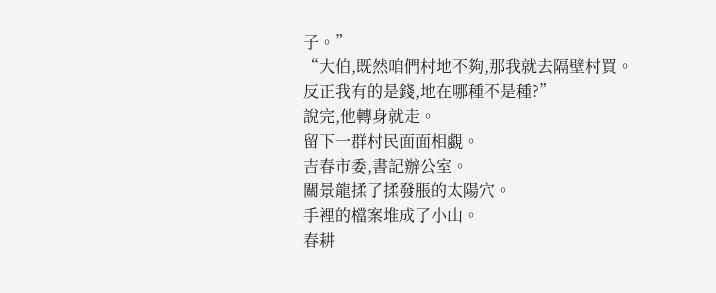子。”
“大伯,既然咱們村地不夠,那我就去隔壁村買。反正我有的是錢,地在哪種不是種?”
說完,他轉身就走。
留下一群村民面面相覷。
吉春市委,書記辦公室。
關景龍揉了揉發脹的太陽穴。
手裡的檔案堆成了小山。
春耕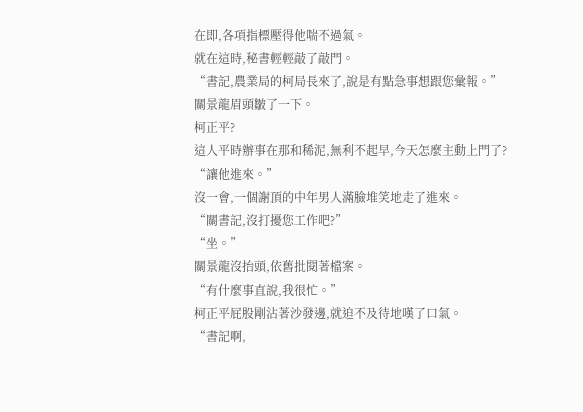在即,各項指標壓得他喘不過氣。
就在這時,秘書輕輕敲了敲門。
“書記,農業局的柯局長來了,說是有點急事想跟您彙報。”
關景龍眉頭皺了一下。
柯正平?
這人平時辦事在那和稀泥,無利不起早,今天怎麼主動上門了?
“讓他進來。”
沒一會,一個謝頂的中年男人滿臉堆笑地走了進來。
“關書記,沒打擾您工作吧?”
“坐。”
關景龍沒抬頭,依舊批閱著檔案。
“有什麼事直說,我很忙。”
柯正平屁股剛沾著沙發邊,就迫不及待地嘆了口氣。
“書記啊,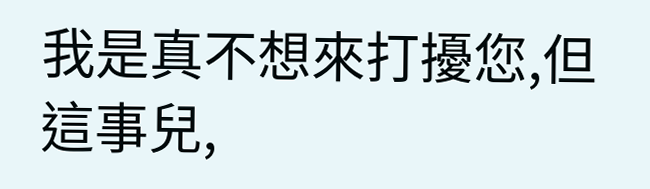我是真不想來打擾您,但這事兒,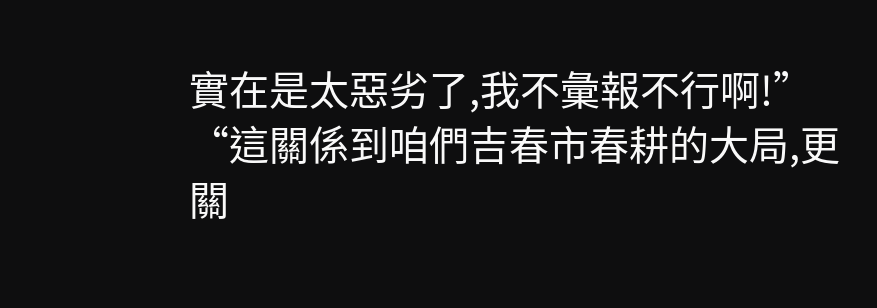實在是太惡劣了,我不彙報不行啊!”
“這關係到咱們吉春市春耕的大局,更關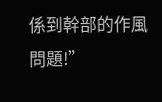係到幹部的作風問題!”